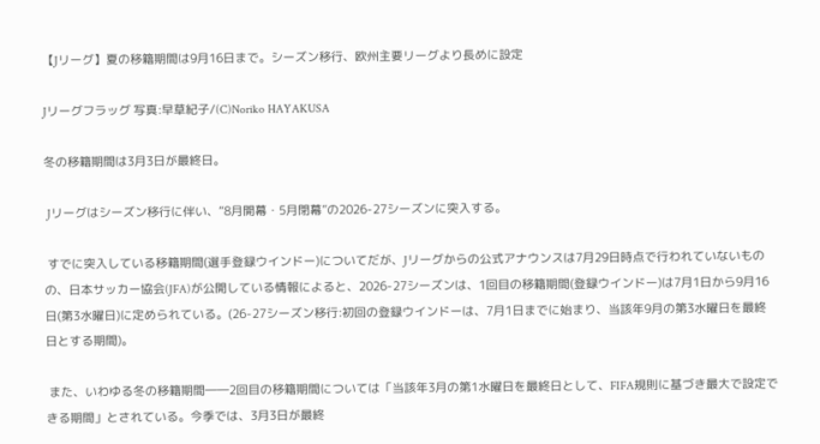【Jリーグ】夏の移籍期間は9月16日まで。シーズン移行、欧州主要リーグより長めに設定

Jリーグフラッグ 写真:早草紀子/(C)Noriko HAYAKUSA

冬の移籍期間は3月3日が最終日。

 Jリーグはシーズン移行に伴い、“8月開幕・5月閉幕”の2026-27シーズンに突入する。

 すでに突入している移籍期間(選手登録ウインドー)についてだが、Jリーグからの公式アナウンスは7月29日時点で行われていないものの、日本サッカー協会(JFA)が公開している情報によると、2026-27シーズンは、1回目の移籍期間(登録ウインドー)は7月1日から9月16日(第3水曜日)に定められている。(26-27シーズン移行:初回の登録ウインドーは、7月1日までに始まり、当該年9月の第3水曜日を最終日とする期間)。

 また、いわゆる冬の移籍期間――2回目の移籍期間については「当該年3月の第1水曜日を最終日として、FIFA規則に基づき最大で設定できる期間」とされている。今季では、3月3日が最終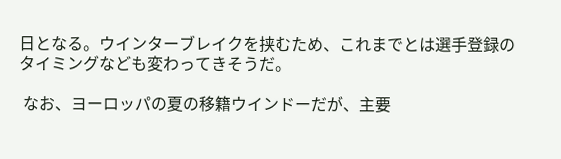日となる。ウインターブレイクを挟むため、これまでとは選手登録のタイミングなども変わってきそうだ。

 なお、ヨーロッパの夏の移籍ウインドーだが、主要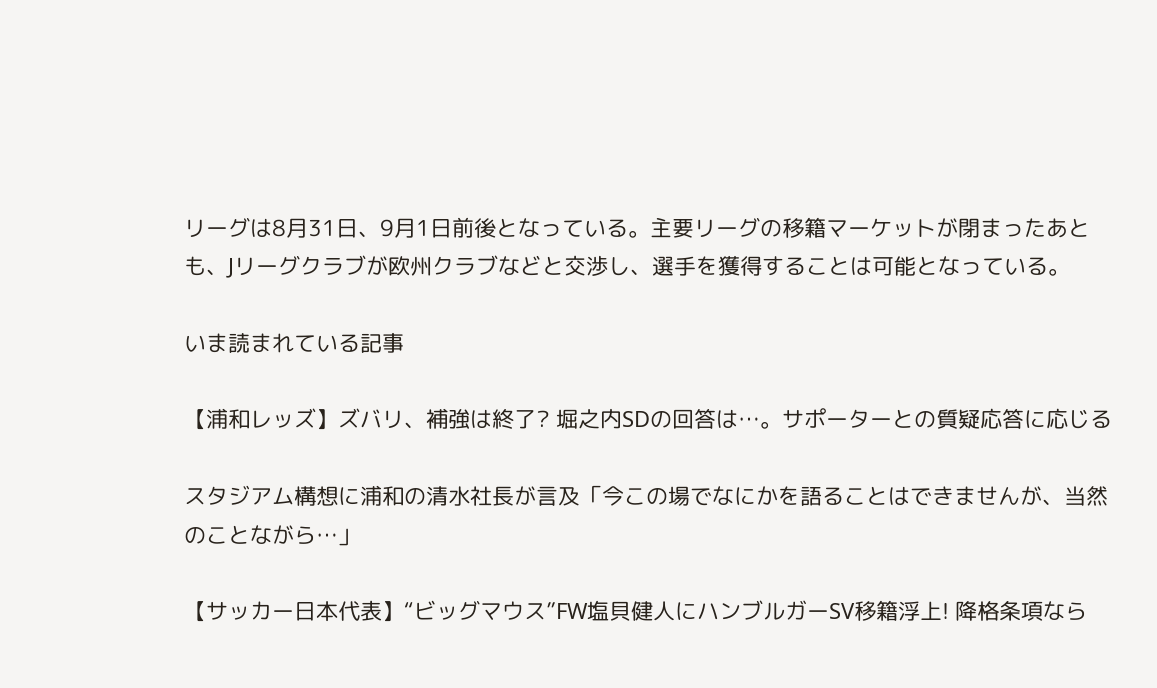リーグは8月31日、9月1日前後となっている。主要リーグの移籍マーケットが閉まったあとも、Jリーグクラブが欧州クラブなどと交渉し、選手を獲得することは可能となっている。

いま読まれている記事

【浦和レッズ】ズバリ、補強は終了? 堀之内SDの回答は…。サポーターとの質疑応答に応じる

スタジアム構想に浦和の清水社長が言及「今この場でなにかを語ることはできませんが、当然のことながら…」

【サッカー日本代表】“ビッグマウス”FW塩貝健人にハンブルガーSV移籍浮上! 降格条項なら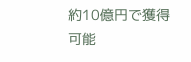約10億円で獲得可能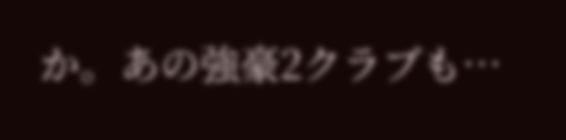か。あの強豪2クラブも…